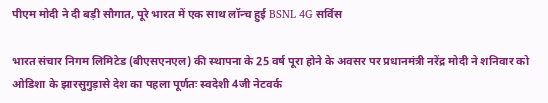पीएम मोदी ने दी बड़ी सौगात, पूरे भारत में एक साथ लॉन्च हुई BSNL 4G सर्विस

भारत संचार निगम लिमिटेड (बीएसएनएल) की स्थापना के 25 वर्ष पूरा होने के अवसर पर प्रधानमंत्री नरेंद्र मोदी ने शनिवार को ओडिशा के झारसुगुड़ासे देश का पहला पूर्णतः स्वदेशी 4जी नेटवर्क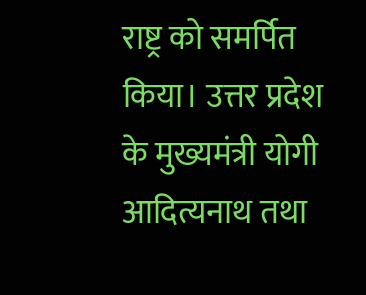राष्ट्र को समर्पित किया। उत्तर प्रदेश के मुख्यमंत्री योगी आदित्यनाथ तथा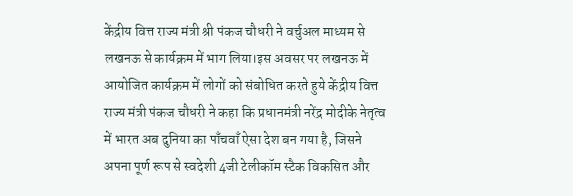केंद्रीय वित्त राज्य मंत्री श्री पंकज चौधरी ने वर्चुअल माध्यम से लखनऊ से कार्यक्रम में भाग लिया।इस अवसर पर लखनऊ में आयोजित कार्यक्रम में लोगों को संबोधित करते हुये केंद्रीय वित्त राज्य मंत्री पंकज चौधरी ने कहा कि प्रधानमंत्री नरेंद्र मोदीके नेतृत्व में भारत अब दुनिया का पाँचवाँ ऐसा देश बन गया है, जिसने अपना पूर्ण रूप से स्वदेशी 4जी टेलीकॉम स्टैक विकसित और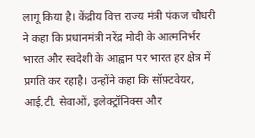लागू किया है। केंद्रीय वित्त राज्य मंत्री पंकज चौधरी ने कहा कि प्रधानमंत्री नरेंद्र मोदी के आत्मनिर्भर भारत और स्वदेशी के आह्वान पर भारत हर क्षेत्र में प्रगति कर रहाहै। उन्होंने कहा कि सॉफ़्टवेयर, आई.टी. सेवाओं, इलेक्ट्रॉनिक्स और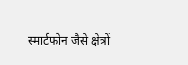स्मार्टफोन जैसे क्षेत्रों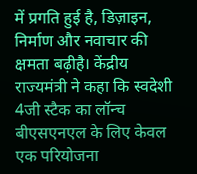में प्रगति हुई है, डिज़ाइन, निर्माण और नवाचार की क्षमता बढ़ीहै। केंद्रीय राज्यमंत्री ने कहा कि स्वदेशी 4जी स्टैक का लॉन्च बीएसएनएल के लिए केवल एक परियोजना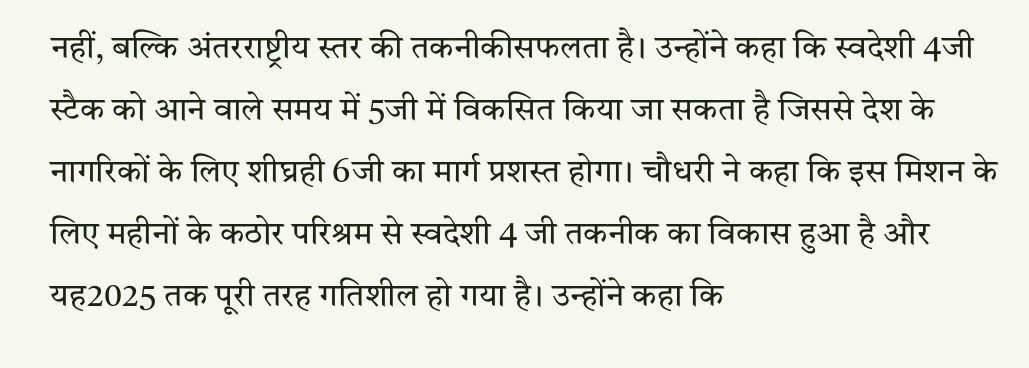नहीं, बल्कि अंतरराष्ट्रीय स्तर की तकनीकीसफलता है। उन्होंने कहा कि स्वदेशी 4जी स्टैक को आने वाले समय में 5जी में विकसित किया जा सकता है जिससे देश के नागरिकों के लिए शीघ्रही 6जी का मार्ग प्रशस्त होगा। चौधरी ने कहा कि इस मिशन के लिए महीनों के कठोर परिश्रम से स्वदेशी 4 जी तकनीक का विकास हुआ है और यह2025 तक पूरी तरह गतिशील हो गया है। उन्होंने कहा कि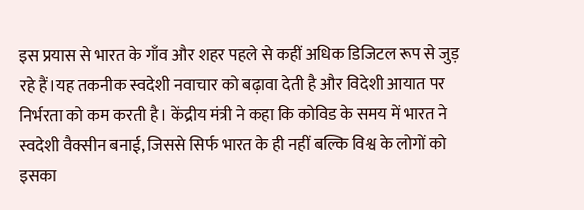इस प्रयास से भारत के गाँव और शहर पहले से कहीं अधिक डिजिटल रूप से जुड़ रहे हैं।यह तकनीक स्वदेशी नवाचार को बढ़ावा देती है और विदेशी आयात पर निर्भरता को कम करती है। केंद्रीय मंत्री ने कहा कि कोविड के समय में भारत ने स्वदेशी वैक्सीन बनाई, जिससे सिर्फ भारत के ही नहीं बल्कि विश्व के लोगों को इसका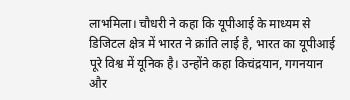लाभमिला। चौधरी ने कहा कि यूपीआई के माध्यम से डिजिटल क्षेत्र में भारत ने क्रांति लाई है, भारत का यूपीआई पूरे विश्व में यूनिक है। उन्होंने कहा किचंद्रयान, गगनयान और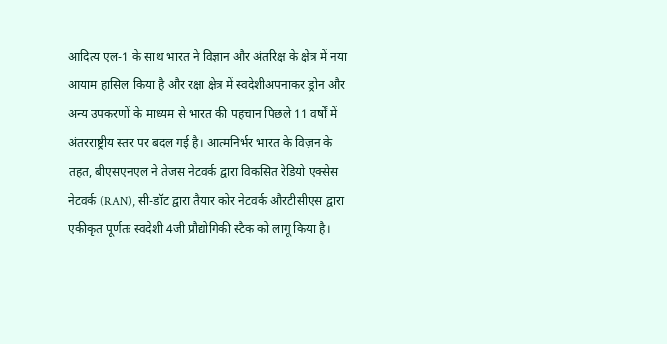आदित्य एल-1 के साथ भारत ने विज्ञान और अंतरिक्ष के क्षेत्र में नया आयाम हासिल किया है और रक्षा क्षेत्र में स्वदेशीअपनाकर ड्रोन और अन्य उपकरणों के माध्यम से भारत की पहचान पिछले 11 वर्षों में अंतरराष्ट्रीय स्तर पर बदल गई है। आत्मनिर्भर भारत के विज़न के तहत, बीएसएनएल ने तेजस नेटवर्क द्वारा विकसित रेडियो एक्सेस नेटवर्क (RAN), सी-डॉट द्वारा तैयार कोर नेटवर्क औरटीसीएस द्वारा एकीकृत पूर्णतः स्वदेशी 4जी प्रौद्योगिकी स्टैक को लागू किया है।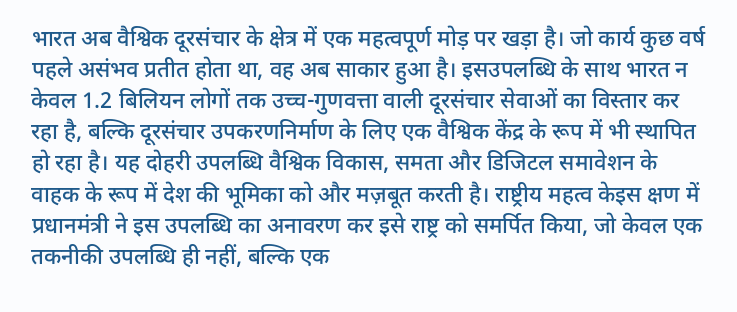भारत अब वैश्विक दूरसंचार के क्षेत्र में एक महत्वपूर्ण मोड़ पर खड़ा है। जो कार्य कुछ वर्ष पहले असंभव प्रतीत होता था, वह अब साकार हुआ है। इसउपलब्धि के साथ भारत न केवल 1.2 बिलियन लोगों तक उच्च-गुणवत्ता वाली दूरसंचार सेवाओं का विस्तार कर रहा है, बल्कि दूरसंचार उपकरणनिर्माण के लिए एक वैश्विक केंद्र के रूप में भी स्थापित हो रहा है। यह दोहरी उपलब्धि वैश्विक विकास, समता और डिजिटल समावेशन के वाहक के रूप में देश की भूमिका को और मज़बूत करती है। राष्ट्रीय महत्व केइस क्षण में प्रधानमंत्री ने इस उपलब्धि का अनावरण कर इसे राष्ट्र को समर्पित किया, जो केवल एक तकनीकी उपलब्धि ही नहीं, बल्कि एक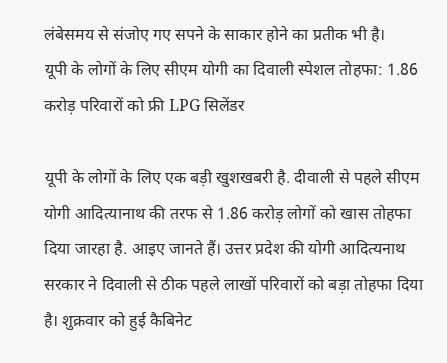लंबेसमय से संजोए गए सपने के साकार होने का प्रतीक भी है।
यूपी के लोगों के लिए सीएम योगी का दिवाली स्पेशल तोहफा: 1.86 करोड़ परिवारों को फ्री LPG सिलेंडर

यूपी के लोगों के लिए एक बड़ी खुशखबरी है. दीवाली से पहले सीएम योगी आदित्यानाथ की तरफ से 1.86 करोड़ लोगों को खास तोहफा दिया जारहा है. आइए जानते हैं। उत्तर प्रदेश की योगी आदित्यनाथ सरकार ने दिवाली से ठीक पहले लाखों परिवारों को बड़ा तोहफा दिया है। शुक्रवार को हुई कैबिनेट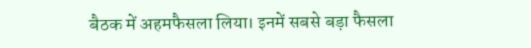बैठक में अहमफैसला लिया। इनमें सबसे बड़ा फैसला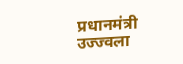प्रधानमंत्री उज्ज्वला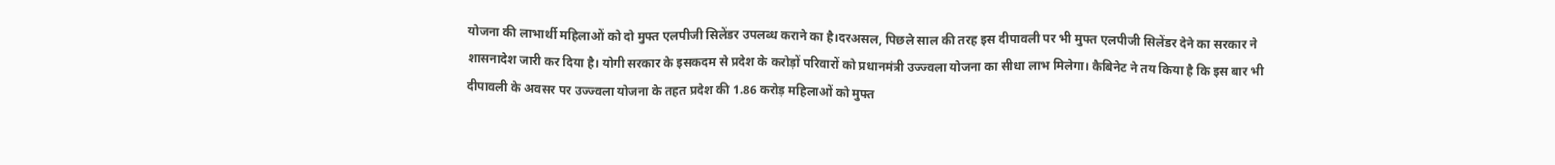योजना की लाभार्थी महिलाओं को दो मुफ्त एलपीजी सिलेंडर उपलब्ध कराने का है।दरअसल, पिछले साल की तरह इस दीपावली पर भी मुफ्त एलपीजी सिलेंडर देने का सरकार ने शासनादेश जारी कर दिया है। योगी सरकार के इसकदम से प्रदेश के करोड़ों परिवारों को प्रधानमंत्री उज्ज्वला योजना का सीधा लाभ मिलेगा। कैबिनेट ने तय किया है कि इस बार भी दीपावली के अवसर पर उज्ज्वला योजना के तहत प्रदेश की 1.86 करोड़ महिलाओं को मुफ्त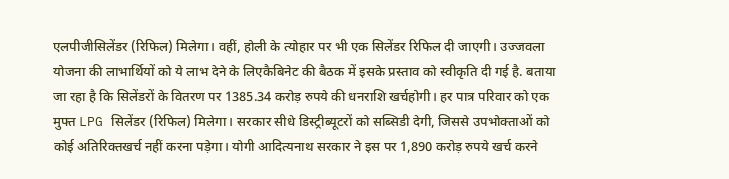एलपीजीसिलेंडर (रिफिल) मिलेगा। वहीं, होली के त्योहार पर भी एक सिलेंडर रिफिल दी जाएगी। उज्जवला योजना की लाभार्थियों को ये लाभ देने के लिएकैबिनेट की बैठक में इसके प्रस्ताव को स्वीकृति दी गई है. बताया जा रहा है कि सिलेंडरों के वितरण पर 1385.34 करोड़ रुपये की धनराशि खर्चहोगी। हर पात्र परिवार को एक मुफ्त LPG सिलेंडर (रिफिल) मिलेगा। सरकार सीधे डिस्ट्रीब्यूटरों को सब्सिडी देगी, जिससे उपभोक्ताओं को कोई अतिरिक्तखर्च नहीं करना पड़ेगा। योगी आदित्यनाथ सरकार ने इस पर 1,890 करोड़ रुपये खर्च करने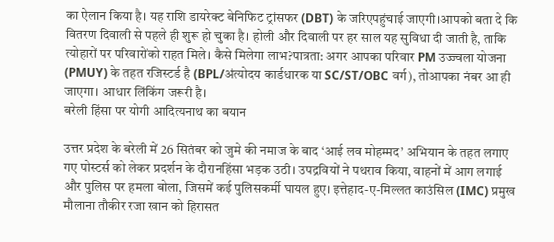का ऐलान किया है। यह राशि डायरेक्ट बेनिफिट ट्रांसफर (DBT) के जरिएपहुंचाई जाएगी।आपको बता दे कि वितरण दिवाली से पहले ही शुरू हो चुका है। होली और दिवाली पर हर साल यह सुविधा दी जाती है, ताकि त्योहारों पर परिवारोंको राहत मिले। कैसे मिलेगा लाभ?पात्रता: अगर आपका परिवार PM उज्ज्वला योजना (PMUY) के तहत रजिस्टर्ड है (BPL/अंत्योदय कार्डधारक या SC/ST/OBC वर्ग), तोआपका नंबर आ ही जाएगा। आधार लिंकिंग जरूरी है।
बरेली हिंसा पर योगी आदित्यनाथ का बयान

उत्तर प्रदेश के बरेली में 26 सितंबर को जुमे की नमाज के बाद ‘आई लव मोहम्मद’ अभियान के तहत लगाए गए पोस्टर्स को लेकर प्रदर्शन के दौरानहिंसा भड़क उठी। उपद्रवियों ने पथराव किया, वाहनों में आग लगाई और पुलिस पर हमला बोला, जिसमें कई पुलिसकर्मी घायल हुए। इत्तेहाद-ए-मिल्लत काउंसिल (IMC) प्रमुख मौलाना तौकीर रजा खान को हिरासत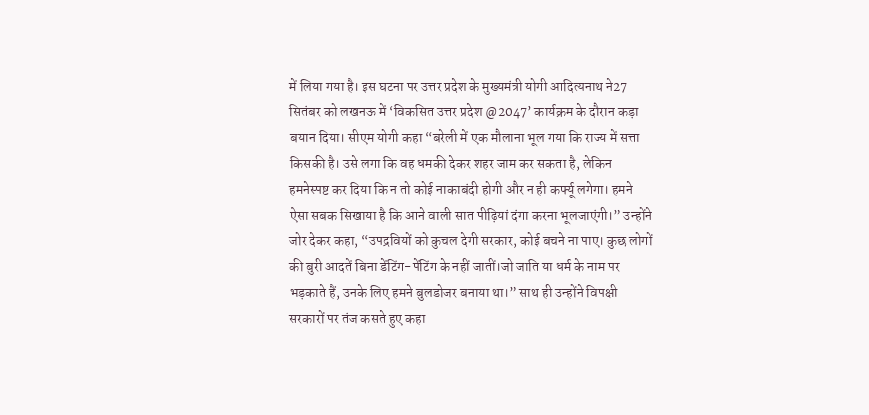में लिया गया है। इस घटना पर उत्तर प्रदेश के मुख्यमंत्री योगी आदित्यनाथ ने27 सितंबर को लखनऊ में ‘विकसित उत्तर प्रदेश @2047’ कार्यक्रम के दौरान कड़ा बयान दिया। सीएम योगी कहा “बरेली में एक मौलाना भूल गया कि राज्य में सत्ता किसकी है। उसे लगा कि वह धमकी देकर शहर जाम कर सकता है, लेकिन हमनेस्पष्ट कर दिया कि न तो कोई नाकाबंदी होगी और न ही कर्फ्यू लगेगा। हमने ऐसा सबक सिखाया है कि आने वाली सात पीढ़ियां दंगा करना भूलजाएंगी।” उन्होंने जोर देकर कहा, “उपद्रवियों को कुचल देगी सरकार, कोई बचने ना पाए। कुछ लोगों की बुरी आदतें बिना डेंटिंग-पेंटिंग के नहीं जातीं।जो जाति या धर्म के नाम पर भड़काते हैं, उनके लिए हमने बुलडोजर बनाया था।” साथ ही उन्होंने विपक्षी सरकारों पर तंज कसते हुए कहा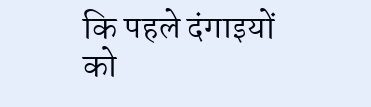कि पहले दंगाइयों को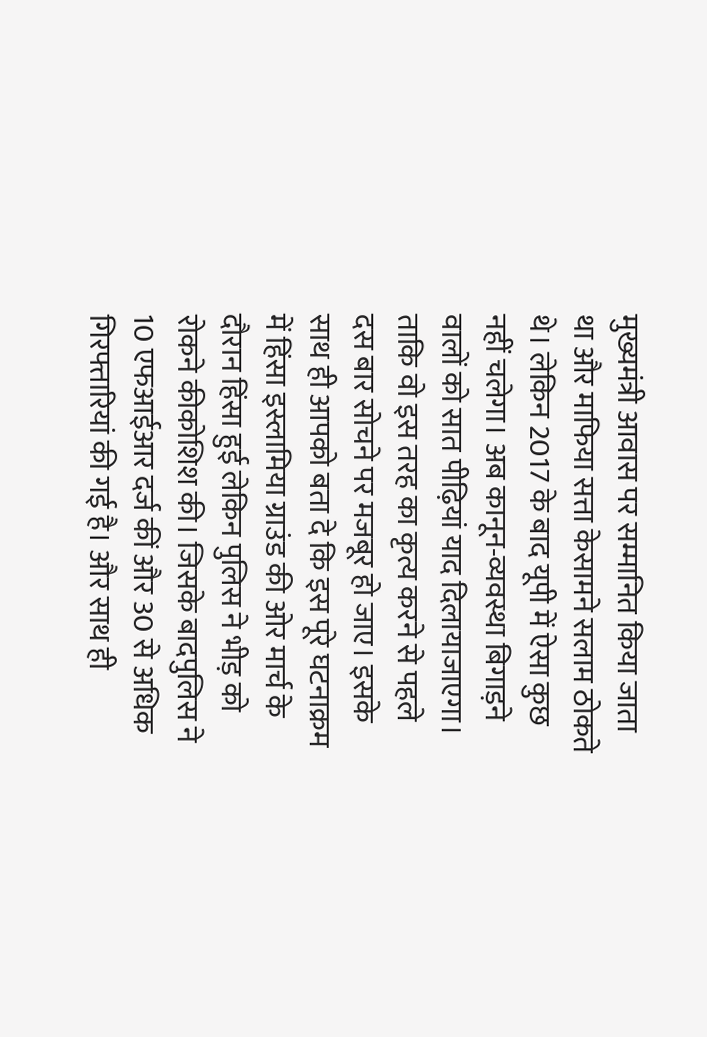मुख्यमंत्री आवास पर सम्मानित किया जाता था और माफिया सत्ता केसामने सलाम ठोकते थे। लेकिन 2017 के बाद यूपी में ऐसा कुछ नहीं चलेगा। अब कानून-व्यवस्था बिगाड़ने वालों को सात पीढ़ियां याद दिलायाजाएगा। ताकि वो इस तरह का कृत्य करने से पहले दस बार सोचने पर मजबूर हो जाए। इसके साथ ही आपको बता दे कि इस पूरे घटनाक्रम में हिंसा इस्लामिया ग्राउंड की ओर मार्च के दौरान हिंसा हुई लेकिन पुलिस ने भीड़ को रोकने कीकोशिश की। जिसके बादपुलिस ने 10 एफआईआर दर्ज कीं और 30 से अधिक गिरफ्तारियां की गई है। और साथ ही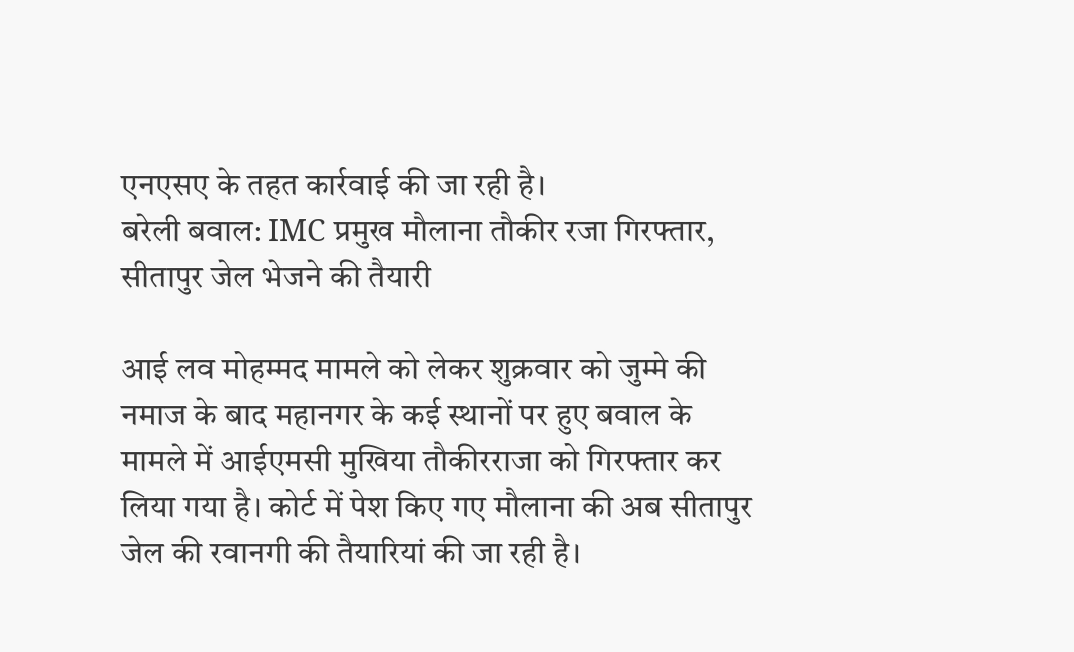एनएसए के तहत कार्रवाई की जा रही है।
बरेली बवाल: IMC प्रमुख मौलाना तौकीर रजा गिरफ्तार, सीतापुर जेल भेजने की तैयारी

आई लव मोहम्मद मामले को लेकर शुक्रवार को जुम्मे की नमाज के बाद महानगर के कई स्थानों पर हुए बवाल के मामले में आईएमसी मुखिया तौकीरराजा को गिरफ्तार कर लिया गया है। कोर्ट में पेश किए गए मौलाना की अब सीतापुर जेल की रवानगी की तैयारियां की जा रही है।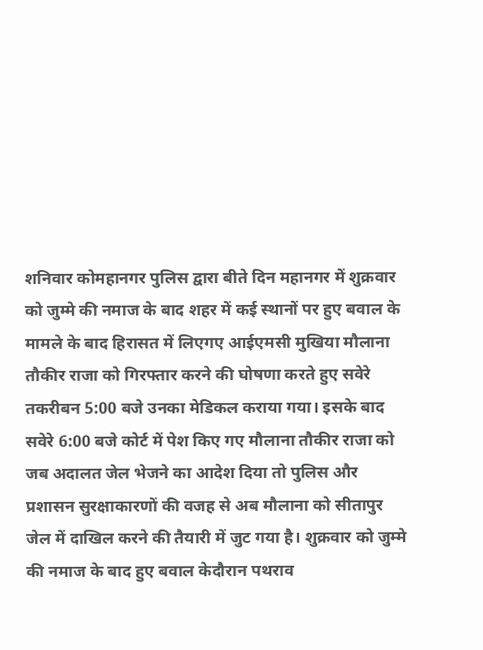शनिवार कोमहानगर पुलिस द्वारा बीते दिन महानगर में शुक्रवार को जुम्मे की नमाज के बाद शहर में कई स्थानों पर हुए बवाल के मामले के बाद हिरासत में लिएगए आईएमसी मुखिया मौलाना तौकीर राजा को गिरफ्तार करने की घोषणा करते हुए सवेरे तकरीबन 5:00 बजे उनका मेडिकल कराया गया। इसके बाद सवेरे 6:00 बजे कोर्ट में पेश किए गए मौलाना तौकीर राजा को जब अदालत जेल भेजने का आदेश दिया तो पुलिस और प्रशासन सुरक्षाकारणों की वजह से अब मौलाना को सीतापुर जेल में दाखिल करने की तैयारी में जुट गया है। शुक्रवार को जुम्मे की नमाज के बाद हुए बवाल केदौरान पथराव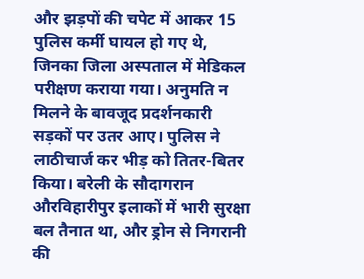और झड़पों की चपेट में आकर 15 पुलिस कर्मी घायल हो गए थे, जिनका जिला अस्पताल में मेडिकल परीक्षण कराया गया। अनुमति न मिलने के बावजूद प्रदर्शनकारी सड़कों पर उतर आए। पुलिस ने लाठीचार्ज कर भीड़ को तितर-बितर किया। बरेली के सौदागरान औरविहारीपुर इलाकों में भारी सुरक्षा बल तैनात था, और ड्रोन से निगरानी की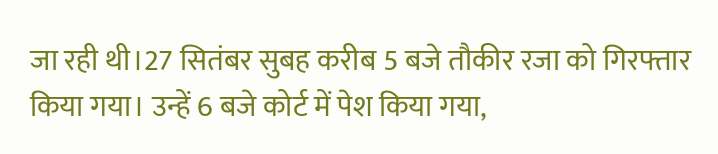जा रही थी।27 सितंबर सुबह करीब 5 बजे तौकीर रजा को गिरफ्तार किया गया। उन्हें 6 बजे कोर्ट में पेश किया गया,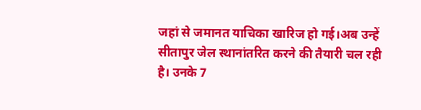जहां से जमानत याचिका खारिज हो गई।अब उन्हें सीतापुर जेल स्थानांतरित करने की तैयारी चल रही है। उनके 7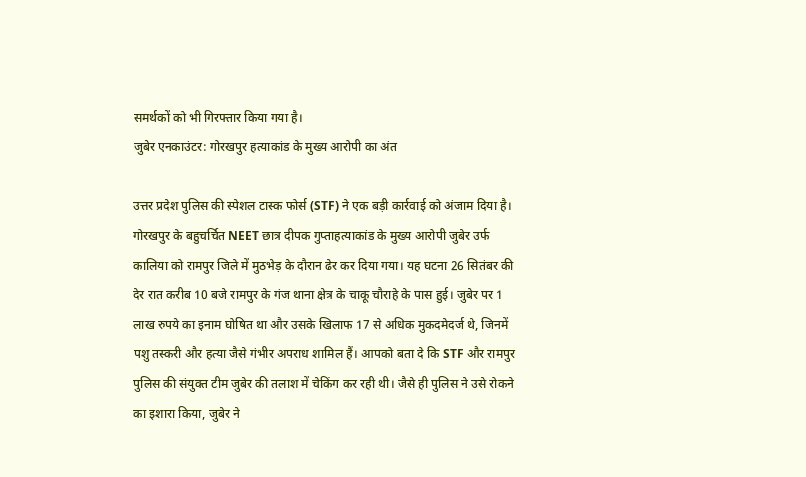समर्थकों को भी गिरफ्तार किया गया है।
जुबेर एनकाउंटर: गोरखपुर हत्याकांड के मुख्य आरोपी का अंत

उत्तर प्रदेश पुलिस की स्पेशल टास्क फोर्स (STF) ने एक बड़ी कार्रवाई को अंजाम दिया है। गोरखपुर के बहुचर्चित NEET छात्र दीपक गुप्ताहत्याकांड के मुख्य आरोपी जुबेर उर्फ कालिया को रामपुर जिले में मुठभेड़ के दौरान ढेर कर दिया गया। यह घटना 26 सितंबर की देर रात करीब 10 बजे रामपुर के गंज थाना क्षेत्र के चाकू चौराहे के पास हुई। जुबेर पर 1 लाख रुपये का इनाम घोषित था और उसके खिलाफ 17 से अधिक मुकदमेदर्ज थे, जिनमें पशु तस्करी और हत्या जैसे गंभीर अपराध शामिल हैं। आपको बता दे कि STF और रामपुर पुलिस की संयुक्त टीम जुबेर की तलाश में चेकिंग कर रही थी। जैसे ही पुलिस ने उसे रोकने का इशारा किया, जुबेर ने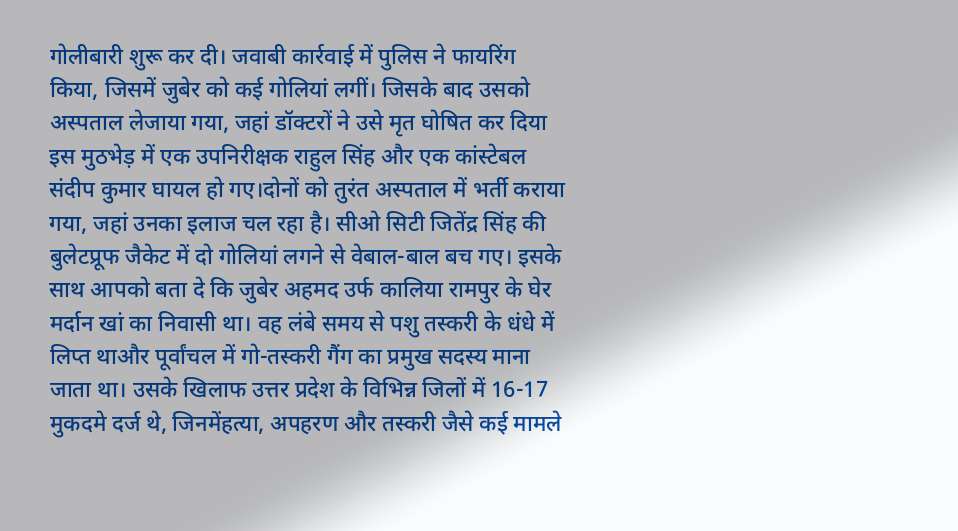गोलीबारी शुरू कर दी। जवाबी कार्रवाई में पुलिस ने फायरिंग किया, जिसमें जुबेर को कई गोलियां लगीं। जिसके बाद उसको अस्पताल लेजाया गया, जहां डॉक्टरों ने उसे मृत घोषित कर दिया इस मुठभेड़ में एक उपनिरीक्षक राहुल सिंह और एक कांस्टेबल संदीप कुमार घायल हो गए।दोनों को तुरंत अस्पताल में भर्ती कराया गया, जहां उनका इलाज चल रहा है। सीओ सिटी जितेंद्र सिंह की बुलेटप्रूफ जैकेट में दो गोलियां लगने से वेबाल-बाल बच गए। इसके साथ आपको बता दे कि जुबेर अहमद उर्फ कालिया रामपुर के घेर मर्दान खां का निवासी था। वह लंबे समय से पशु तस्करी के धंधे में लिप्त थाऔर पूर्वांचल में गो-तस्करी गैंग का प्रमुख सदस्य माना जाता था। उसके खिलाफ उत्तर प्रदेश के विभिन्न जिलों में 16-17 मुकदमे दर्ज थे, जिनमेंहत्या, अपहरण और तस्करी जैसे कई मामले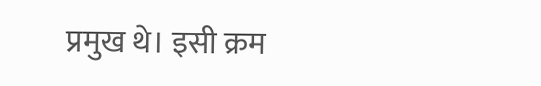प्रमुख थे। इसी क्रम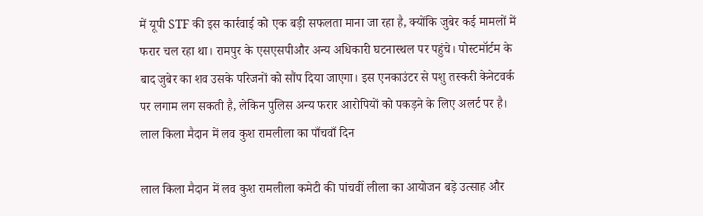में यूपी STF की इस कार्रवाई को एक बड़ी सफलता माना जा रहा है, क्योंकि जुबेर कई मामलों में फरार चल रहा था। रामपुर के एसएसपीऔर अन्य अधिकारी घटनास्थल पर पहुंचे। पोस्टमॉर्टम के बाद जुबेर का शव उसके परिजनों को सौंप दिया जाएगा। इस एनकाउंटर से पशु तस्करी केनेटवर्क पर लगाम लग सकती है, लेकिन पुलिस अन्य फरार आरोपियों को पकड़ने के लिए अलर्ट पर है।
लाल किला मैदान में लव कुश रामलीला का पाँचवाँ दिन

लाल किला मैदान में लव कुश रामलीला कमेटी की पांचवीं लीला का आयोजन बड़े उत्साह और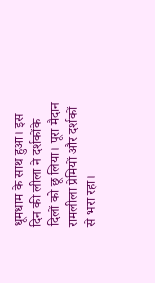धूमधाम के साथ हुआ। इस दिन की लीला ने दर्शकोंके दिलों को छू लिया। पूरा मैदान रामलीला प्रेमियों और दर्शकों से भरा रहा।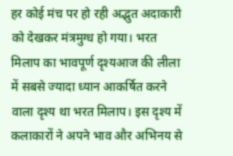हर कोई मंच पर हो रही अद्भुत अदाकारी को देखकर मंत्रमुग्ध हो गया। भरत मिलाप का भावपूर्ण दृश्यआज की लीला में सबसे ज्यादा ध्यान आकर्षित करने वाला दृश्य था भरत मिलाप। इस दृश्य में कलाकारों ने अपने भाव और अभिनय से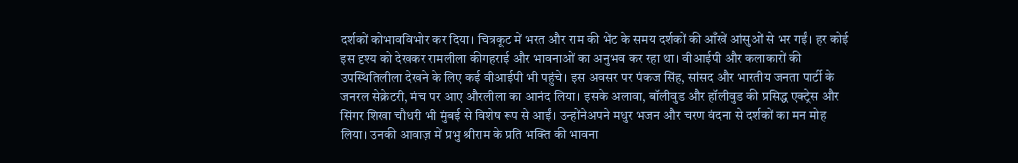दर्शकों कोभावविभोर कर दिया। चित्रकूट में भरत और राम की भेंट के समय दर्शकों की आँखें आंसुओं से भर गईं। हर कोई इस दृश्य को देखकर रामलीला कीगहराई और भावनाओं का अनुभव कर रहा था। वीआईपी और कलाकारों की उपस्थितिलीला देखने के लिए कई वीआईपी भी पहुंचे। इस अवसर पर पंकज सिंह, सांसद और भारतीय जनता पार्टी के जनरल सेक्रेटरी, मंच पर आए औरलीला का आनंद लिया। इसके अलावा, बॉलीवुड और हॉलीवुड की प्रसिद्ध एक्ट्रेस और सिंगर शिखा चौधरी भी मुंबई से विशेष रूप से आईं। उन्होंनेअपने मधुर भजन और चरण वंदना से दर्शकों का मन मोह लिया। उनकी आवाज़ में प्रभु श्रीराम के प्रति भक्ति की भावना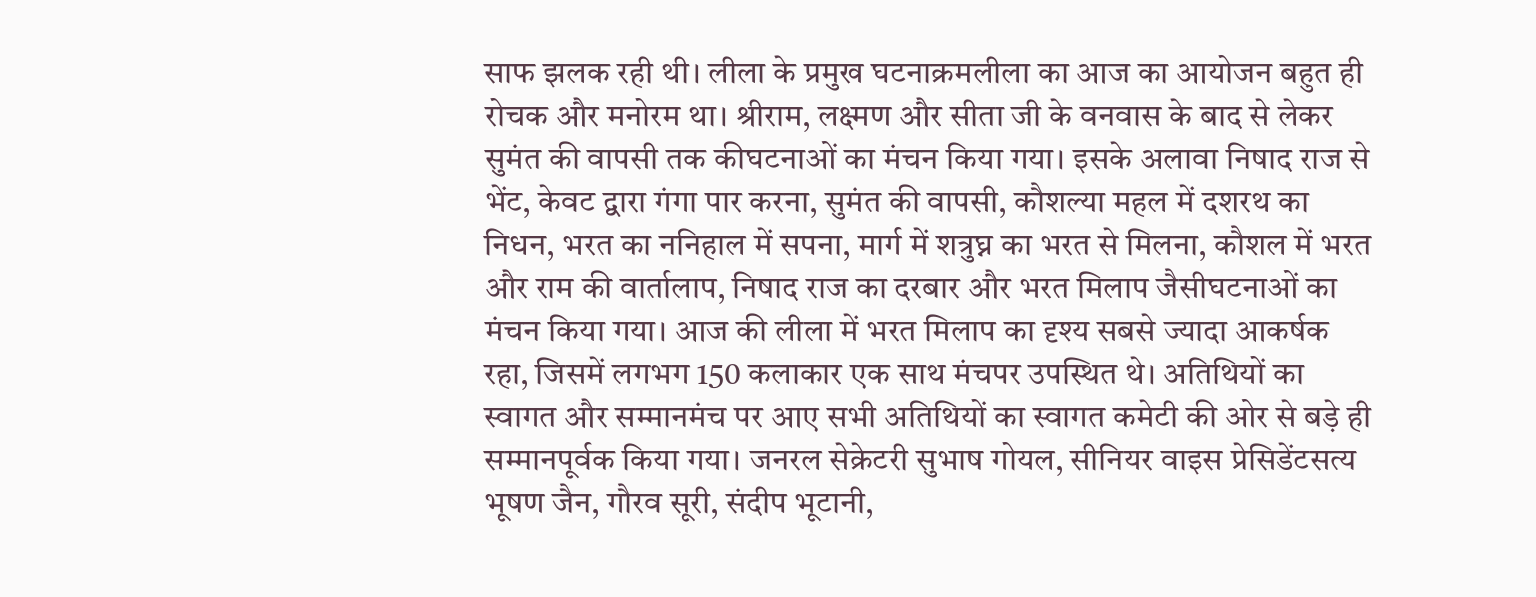साफ झलक रही थी। लीला के प्रमुख घटनाक्रमलीला का आज का आयोजन बहुत ही रोचक और मनोरम था। श्रीराम, लक्ष्मण और सीता जी के वनवास के बाद से लेकर सुमंत की वापसी तक कीघटनाओं का मंचन किया गया। इसके अलावा निषाद राज से भेंट, केवट द्वारा गंगा पार करना, सुमंत की वापसी, कौशल्या महल में दशरथ का निधन, भरत का ननिहाल में सपना, मार्ग में शत्रुघ्न का भरत से मिलना, कौशल में भरत और राम की वार्तालाप, निषाद राज का दरबार और भरत मिलाप जैसीघटनाओं का मंचन किया गया। आज की लीला में भरत मिलाप का दृश्य सबसे ज्यादा आकर्षक रहा, जिसमें लगभग 150 कलाकार एक साथ मंचपर उपस्थित थे। अतिथियों का स्वागत और सम्मानमंच पर आए सभी अतिथियों का स्वागत कमेटी की ओर से बड़े ही सम्मानपूर्वक किया गया। जनरल सेक्रेटरी सुभाष गोयल, सीनियर वाइस प्रेसिडेंटसत्य भूषण जैन, गौरव सूरी, संदीप भूटानी,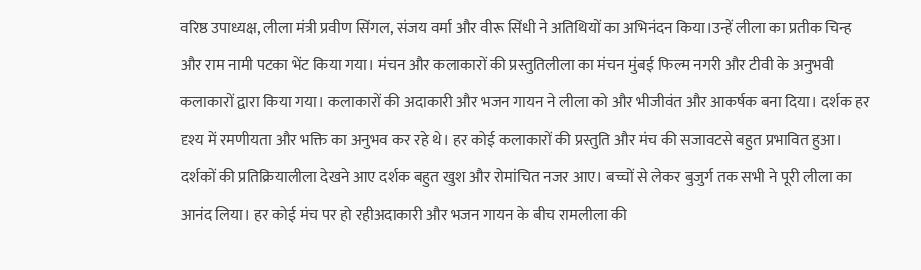वरिष्ठ उपाध्यक्ष, लीला मंत्री प्रवीण सिंगल, संजय वर्मा और वीरू सिंधी ने अतिथियों का अभिनंदन किया।उन्हें लीला का प्रतीक चिन्ह और राम नामी पटका भेंट किया गया। मंचन और कलाकारों की प्रस्तुतिलीला का मंचन मुंबई फिल्म नगरी और टीवी के अनुभवी कलाकारों द्वारा किया गया। कलाकारों की अदाकारी और भजन गायन ने लीला को और भीजीवंत और आकर्षक बना दिया। दर्शक हर दृश्य में रमणीयता और भक्ति का अनुभव कर रहे थे। हर कोई कलाकारों की प्रस्तुति और मंच की सजावटसे बहुत प्रभावित हुआ। दर्शकों की प्रतिक्रियालीला देखने आए दर्शक बहुत खुश और रोमांचित नजर आए। बच्चों से लेकर बुजुर्ग तक सभी ने पूरी लीला का आनंद लिया। हर कोई मंच पर हो रहीअदाकारी और भजन गायन के बीच रामलीला की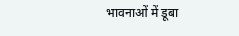भावनाओं में डूबा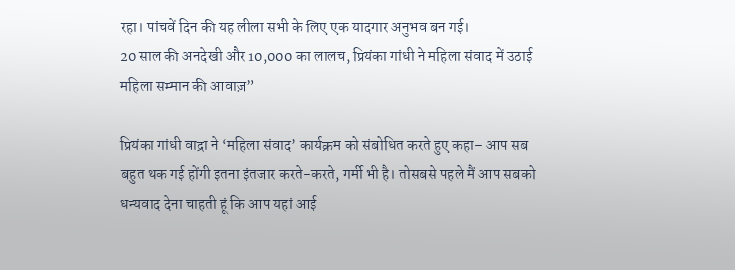रहा। पांचवें दिन की यह लीला सभी के लिए एक यादगार अनुभव बन गई।
20 साल की अनदेखी और 10,000 का लालच, प्रियंका गांधी ने महिला संवाद में उठाई महिला सम्मान की आवाज़”

प्रियंका गांधी वाद्रा ने ‘महिला संवाद’ कार्यक्रम को संबोधित करते हुए कहा– आप सब बहुत थक गई होंगी इतना इंतजार करते-करते, गर्मी भी है। तोसबसे पहले मैं आप सबको धन्यवाद देना चाहती हूं कि आप यहां आई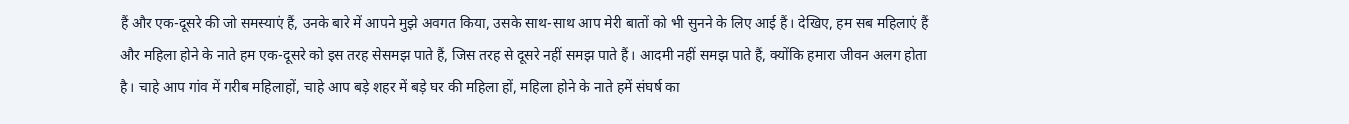हैं और एक-दूसरे की जो समस्याएं हैं, उनके बारे में आपने मुझे अवगत किया, उसके साथ-साथ आप मेरी बातों को भी सुनने के लिए आई हैं। देखिए, हम सब महिलाएं हैं और महिला होने के नाते हम एक-दूसरे को इस तरह सेसमझ पाते हैं, जिस तरह से दूसरे नहीं समझ पाते हैं। आदमी नहीं समझ पाते हैं, क्योंकि हमारा जीवन अलग होता है। चाहे आप गांव में गरीब महिलाहों, चाहे आप बड़े शहर में बड़े घर की महिला हों, महिला होने के नाते हमें संघर्ष का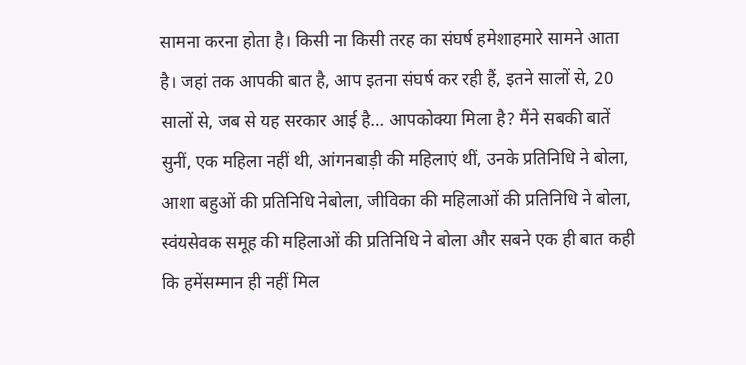सामना करना होता है। किसी ना किसी तरह का संघर्ष हमेशाहमारे सामने आता है। जहां तक आपकी बात है, आप इतना संघर्ष कर रही हैं, इतने सालों से, 20 सालों से, जब से यह सरकार आई है… आपकोक्या मिला है? मैंने सबकी बातें सुनीं, एक महिला नहीं थी, आंगनबाड़ी की महिलाएं थीं, उनके प्रतिनिधि ने बोला, आशा बहुओं की प्रतिनिधि नेबोला, जीविका की महिलाओं की प्रतिनिधि ने बोला, स्वंयसेवक समूह की महिलाओं की प्रतिनिधि ने बोला और सबने एक ही बात कही कि हमेंसम्मान ही नहीं मिल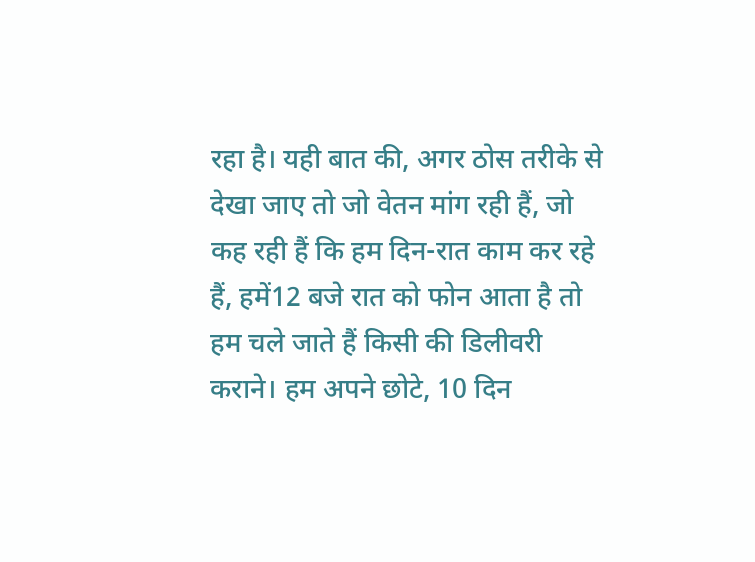रहा है। यही बात की, अगर ठोस तरीके से देखा जाए तो जो वेतन मांग रही हैं, जो कह रही हैं कि हम दिन-रात काम कर रहे हैं, हमें12 बजे रात को फोन आता है तो हम चले जाते हैं किसी की डिलीवरी कराने। हम अपने छोटे, 10 दिन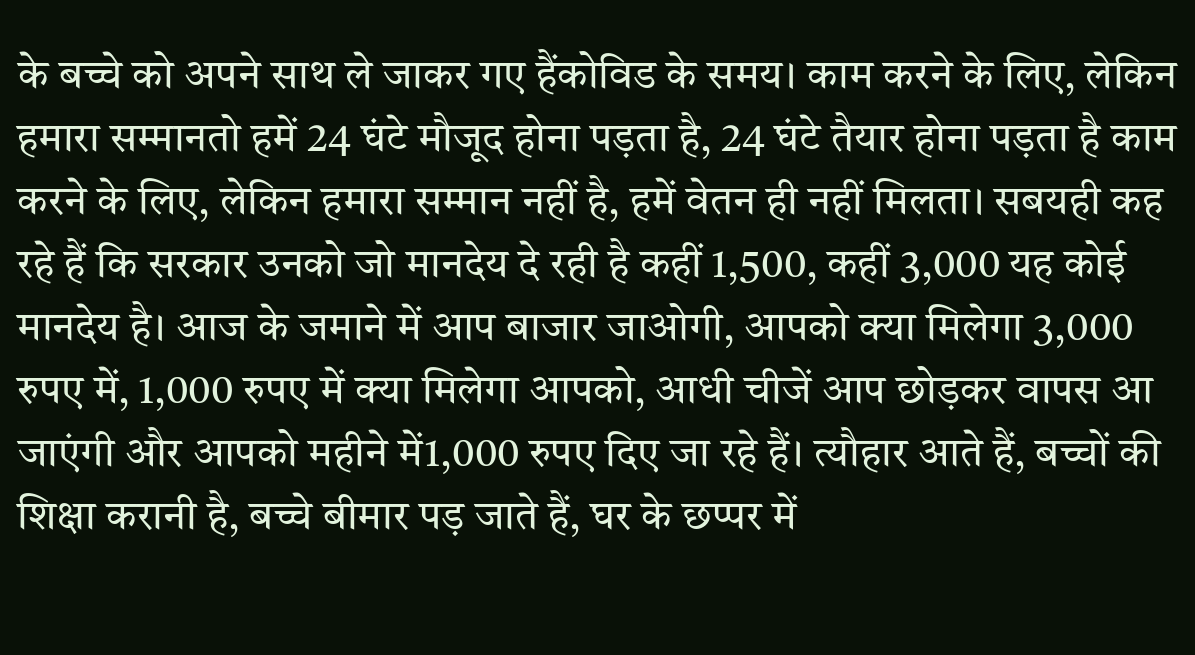के बच्चे को अपने साथ ले जाकर गए हैंकोविड के समय। काम करने के लिए, लेकिन हमारा सम्मानतो हमें 24 घंटे मौजूद होना पड़ता है, 24 घंटे तैयार होना पड़ता है काम करने के लिए, लेकिन हमारा सम्मान नहीं है, हमें वेतन ही नहीं मिलता। सबयही कह रहे हैं कि सरकार उनको जो मानदेय दे रही है कहीं 1,500, कहीं 3,000 यह कोई मानदेय है। आज के जमाने में आप बाजार जाओगी, आपको क्या मिलेगा 3,000 रुपए में, 1,000 रुपए में क्या मिलेगा आपको, आधी चीजें आप छोड़कर वापस आ जाएंगी और आपको महीने में1,000 रुपए दिए जा रहे हैं। त्यौहार आते हैं, बच्चों की शिक्षा करानी है, बच्चे बीमार पड़ जाते हैं, घर के छप्पर में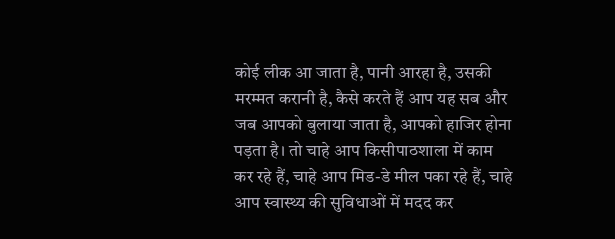कोई लीक आ जाता है, पानी आरहा है, उसकी मरम्मत करानी है, कैसे करते हैं आप यह सब और जब आपको बुलाया जाता है, आपको हाजिर होना पड़ता है। तो चाहे आप किसीपाठशाला में काम कर रहे हैं, चाहे आप मिड-डे मील पका रहे हैं, चाहे आप स्वास्थ्य की सुविधाओं में मदद कर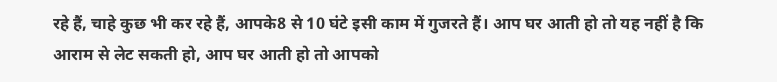रहे हैं, चाहे कुछ भी कर रहे हैं, आपके8 से 10 घंटे इसी काम में गुजरते हैं। आप घर आती हो तो यह नहीं है कि आराम से लेट सकती हो, आप घर आती हो तो आपको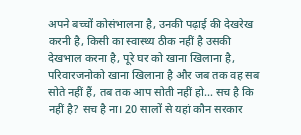अपने बच्चों कोसंभालना है, उनकी पढ़ाई की देखरेख करनी है, किसी का स्वास्थ्य ठीक नहीं है उसकी देखभाल करना है, पूरे घर को खाना खिलाना है, परिवारजनोको खाना खिलाना है और जब तक वह सब सोते नहीं हैं, तब तक आप सोती नहीं हो… सच है कि नहीं है? सच है ना। 20 सालों से यहां कौन सरकार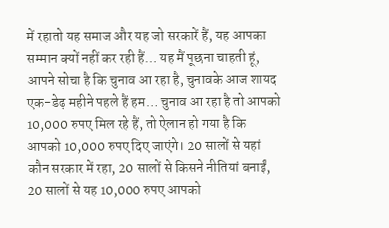में रहातो यह समाज और यह जो सरकारें हैं, यह आपका सम्मान क्यों नहीं कर रही हैं… यह मैं पूछना चाहती हूं, आपने सोचा है कि चुनाव आ रहा है, चुनावके आज शायद एक-डेढ़ महीने पहले हैं हम… चुनाव आ रहा है तो आपको 10,000 रुपए मिल रहे हैं, तो ऐलान हो गया है कि आपको 10,000 रुपए दिए जाएंगे। 20 सालों से यहां कौन सरकार में रहा, 20 सालों से किसने नीतियां बनाईं, 20 सालों से यह 10,000 रुपए आपको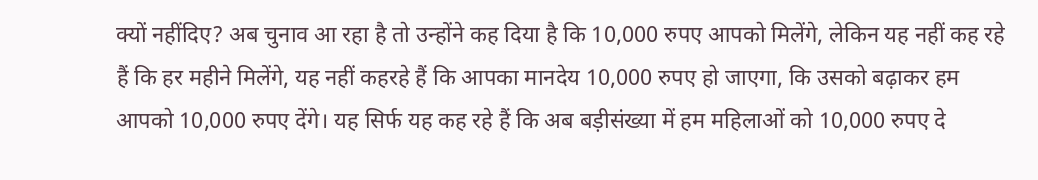क्यों नहींदिए? अब चुनाव आ रहा है तो उन्होंने कह दिया है कि 10,000 रुपए आपको मिलेंगे, लेकिन यह नहीं कह रहे हैं कि हर महीने मिलेंगे, यह नहीं कहरहे हैं कि आपका मानदेय 10,000 रुपए हो जाएगा, कि उसको बढ़ाकर हम आपको 10,000 रुपए देंगे। यह सिर्फ यह कह रहे हैं कि अब बड़ीसंख्या में हम महिलाओं को 10,000 रुपए दे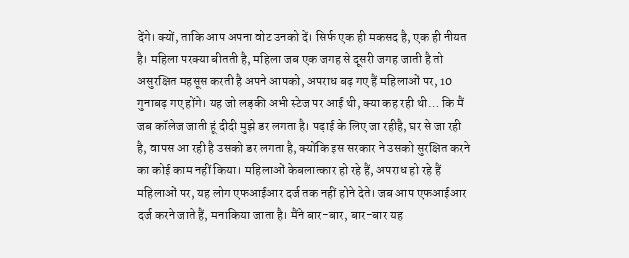देंगे। क्यों, ताकि आप अपना वोट उनको दें। सिर्फ एक ही मकसद है, एक ही नीयत है। महिला परक्या बीतती है, महिला जब एक जगह से दूसरी जगह जाती है तो असुरक्षित महसूस करती है अपने आपको, अपराध बढ़ गए हैं महिलाओं पर, 10 गुनाबढ़ गए होंगे। यह जो लड़की अभी स्टेज पर आई थी, क्या कह रही थी… कि मैं जब कॉलेज जाती हूं दीदी मुझे डर लगता है। पढ़ाई के लिए जा रहीहै, घर से जा रही है, वापस आ रही है उसको डर लगता है, क्योंकि इस सरकार ने उसको सुरक्षित करने का कोई काम नहीं किया। महिलाओं केबलात्कार हो रहे हैं, अपराध हो रहे हैं महिलाओं पर, यह लोग एफआईआर दर्ज तक नहीं होने देते। जब आप एफआईआर दर्ज करने जाते हैं, मनाकिया जाता है। मैंने बार-बार, बार-बार यह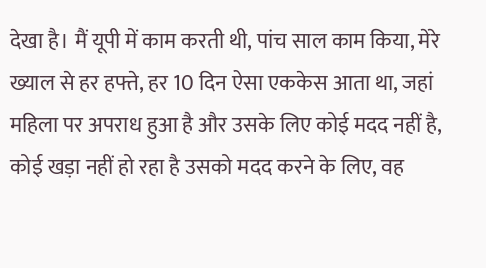देखा है। मैं यूपी में काम करती थी, पांच साल काम किया, मेरे ख्याल से हर हफ्ते, हर 10 दिन ऐसा एककेस आता था, जहां महिला पर अपराध हुआ है और उसके लिए कोई मदद नहीं है, कोई खड़ा नहीं हो रहा है उसको मदद करने के लिए, वह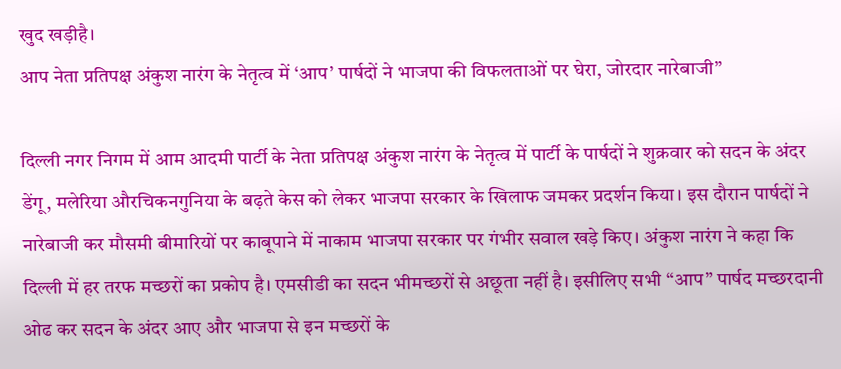खुद खड़ीहै।
आप नेता प्रतिपक्ष अंकुश नारंग के नेतृत्व में ‘आप’ पार्षदों ने भाजपा की विफलताओं पर घेरा, जोरदार नारेबाजी”

दिल्ली नगर निगम में आम आदमी पार्टी के नेता प्रतिपक्ष अंकुश नारंग के नेतृत्व में पार्टी के पार्षदों ने शुक्रवार को सदन के अंदर डेंगू, मलेरिया औरचिकनगुनिया के बढ़ते केस को लेकर भाजपा सरकार के खिलाफ जमकर प्रदर्शन किया। इस दौरान पार्षदों ने नारेबाजी कर मौसमी बीमारियों पर काबूपाने में नाकाम भाजपा सरकार पर गंभीर सवाल खड़े किए। अंकुश नारंग ने कहा कि दिल्ली में हर तरफ मच्छरों का प्रकोप है। एमसीडी का सदन भीमच्छरों से अछूता नहीं है। इसीलिए सभी “आप” पार्षद मच्छरदानी ओढ कर सदन के अंदर आए और भाजपा से इन मच्छरों के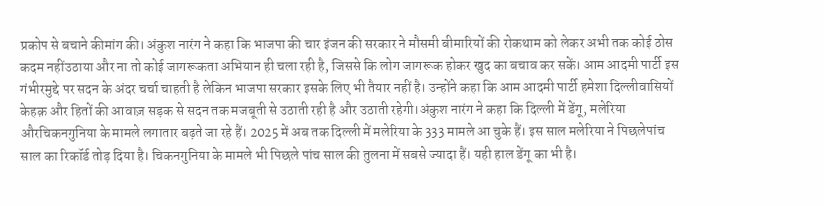प्रकोप से बचाने कीमांग की। अंकुश नारंग ने कहा कि भाजपा की चार इंजन की सरकार ने मौसमी बीमारियों की रोकथाम को लेकर अभी तक कोई ठोस कदम नहींउठाया और ना तो कोई जागरूकता अभियान ही चला रही है, जिससे कि लोग जागरूक होकर खुद का बचाव कर सकें। आम आदमी पार्टी इस गंभीरमुद्दे पर सदन के अंदर चर्चा चाहती है लेकिन भाजपा सरकार इसके लिए भी तैयार नहीं है। उन्होंने कहा कि आम आदमी पार्टी हमेशा दिल्लीवासियों केहक़ और हितों की आवाज़ सड़क से सदन तक मजबूती से उठाती रही है और उठाती रहेगी।अंकुश नारंग ने कहा कि दिल्ली में डेंगू, मलेरिया औरचिकनगुनिया के मामले लगातार बढ़ते जा रहे हैं। 2025 में अब तक दिल्ली में मलेरिया के 333 मामले आ चुके हैं। इस साल मलेरिया ने पिछलेपांच साल का रिकॉर्ड तोड़ दिया है। चिकनगुनिया के मामले भी पिछले पांच साल की तुलना में सबसे ज्यादा हैं। यही हाल डेंगू का भी है।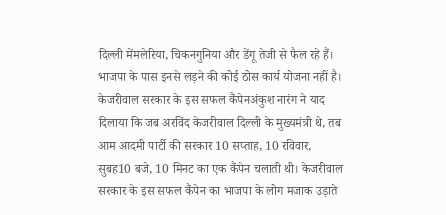दिल्ली मेंमलेरिया, चिकनगुनिया और डेंगू तेजी से फैल रहे हैं। भाजपा के पास इनसे लड़ने की कोई ठोस कार्य योजना नहीं है। केजरीवाल सरकार के इस सफल कैंपेनअंकुश नारंग ने याद दिलाया कि जब अरविंद केजरीवाल दिल्ली के मुख्यमंत्री थे, तब आम आदमी पार्टी की सरकार 10 सप्ताह, 10 रविवार, सुबह10 बजे, 10 मिनट का एक कैंपेन चलाती थी। केजरीवाल सरकार के इस सफल कैंपेन का भाजपा के लोग मजाक उड़ाते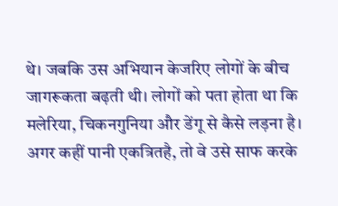थे। जबकि उस अभियान केजरिए लोगों के बीच जागरूकता बढ़ती थी। लोगों को पता होता था कि मलेरिया, चिकनगुनिया और डेंगू से कैसे लड़ना है। अगर कहीं पानी एकत्रितहै, तो वे उसे साफ करके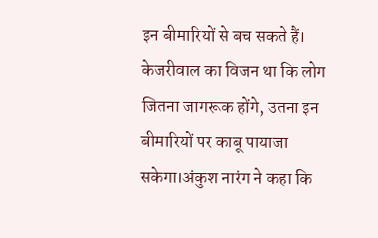इन बीमारियों से बच सकते हैं। केजरीवाल का विजन था कि लोग जितना जागरूक होंगे, उतना इन बीमारियों पर काबू पायाजा सकेगा।अंकुश नारंग ने कहा कि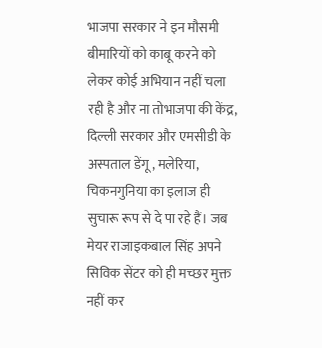भाजपा सरकार ने इन मौसमी बीमारियों को काबू करने को लेकर कोई अभियान नहीं चला रही है और ना तोभाजपा की केंद्र, दिल्ली सरकार और एमसीडी के अस्पताल डेंगू, मलेरिया, चिकनगुनिया का इलाज ही सुचारू रूप से दे पा रहे हैं। जब मेयर राजाइकबाल सिंह अपने सिविक सेंटर को ही मच्छर मुक्त नहीं कर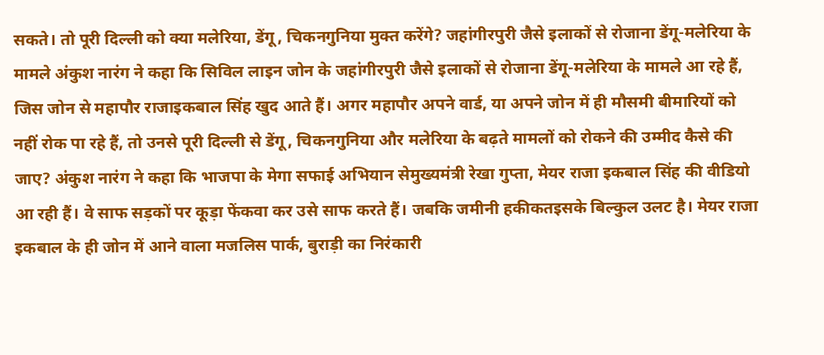सकते। तो पूरी दिल्ली को क्या मलेरिया, डेंगू, चिकनगुनिया मुक्त करेंगे? जहांगीरपुरी जैसे इलाकों से रोजाना डेंगू-मलेरिया के मामले अंकुश नारंग ने कहा कि सिविल लाइन जोन के जहांगीरपुरी जैसे इलाकों से रोजाना डेंगू-मलेरिया के मामले आ रहे हैं, जिस जोन से महापौर राजाइकबाल सिंह खुद आते हैं। अगर महापौर अपने वार्ड, या अपने जोन में ही मौसमी बीमारियों को नहीं रोक पा रहे हैं, तो उनसे पूरी दिल्ली से डेंगू, चिकनगुनिया और मलेरिया के बढ़ते मामलों को रोकने की उम्मीद कैसे की जाए? अंकुश नारंग ने कहा कि भाजपा के मेगा सफाई अभियान सेमुख्यमंत्री रेखा गुप्ता, मेयर राजा इकबाल सिंह की वीडियो आ रही हैं। वे साफ सड़कों पर कूड़ा फेंकवा कर उसे साफ करते हैं। जबकि जमीनी हकीकतइसके बिल्कुल उलट है। मेयर राजा इकबाल के ही जोन में आने वाला मजलिस पार्क, बुराड़ी का निरंकारी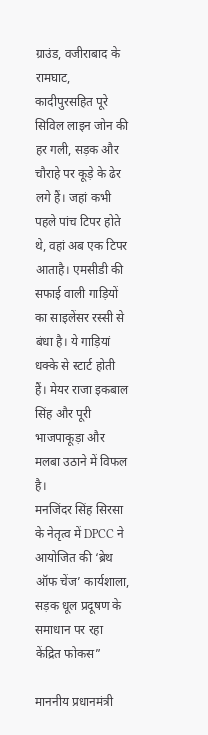ग्राउंड, वजीराबाद के रामघाट, कादीपुरसहित पूरे सिविल लाइन जोन की हर गली, सड़क और चौराहे पर कूड़े के ढेर लगे हैं। जहां कभी पहले पांच टिपर होते थे, वहां अब एक टिपर आताहै। एमसीडी की सफाई वाली गाड़ियों का साइलेंसर रस्सी से बंधा है। ये गाड़ियां धक्के से स्टार्ट होती हैं। मेयर राजा इकबाल सिंह और पूरी भाजपाकूड़ा और मलबा उठाने में विफल है।
मनजिंदर सिंह सिरसा के नेतृत्व में DPCC ने आयोजित की ‘ब्रेथ ऑफ चेंज’ कार्यशाला, सड़क धूल प्रदूषण के समाधान पर रहा केंद्रित फोकस”

माननीय प्रधानमंत्री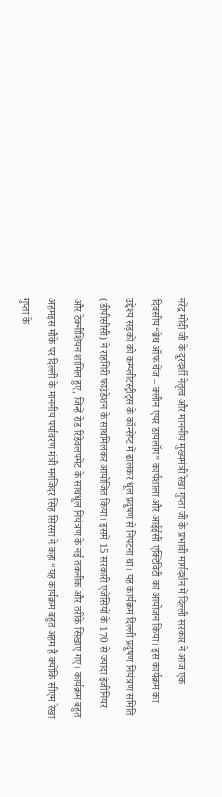नरेंद्र मोदी जी के दूरदर्शी नेतृत्व और माननीय मुख्यमंत्री रेखा गुप्ता जी के प्रभावी मार्गदर्शन में दिल्ली सरकार ने आज एक दिवसीय“ब्रेथ ऑफ चेंज – क्लीन एयर डायलॉग” कार्यशाला और आईईसी एक्टिविटी का आयोजन किया। इस कार्यक्रम का उद्देश्य सड़कों को कम्प्लीटस्ट्रीट्स के कॉन्सेप्ट में ढालकर धूल प्रदूषण से निपटना था। यह कार्यक्रम दिल्ली प्रदूषण नियंत्रण समिति (डीपीसीसी) ने राहगिरी फाउंडेशन के साथमिलकर आयोजित किया। इसमें 15 सरकारी एजेंसियों के 170 से ज्यादा इंजीनियर और टेक्नीशियन शामिल हुए, जिन्हें रोड रिडेवलपमेंट के साथधूल नियंत्रण के नई तकनीक और तरीके सिखाए गए। कार्यक्रम बहुत अहमइस मौके पर दिल्ली के माननीय पर्यावरण मंत्री मनजिंदर सिंह सिरसा ने कहा “यह कार्यक्रम बहुत अहम है क्योंकि सीएम रेखा गुप्ता के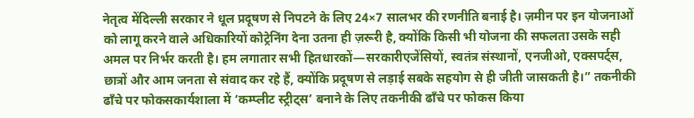नेतृत्व मेंदिल्ली सरकार ने धूल प्रदूषण से निपटने के लिए 24×7 सालभर की रणनीति बनाई है। ज़मीन पर इन योजनाओं को लागू करने वाले अधिकारियों कोट्रेनिंग देना उतना ही ज़रूरी है, क्योंकि किसी भी योजना की सफलता उसके सही अमल पर निर्भर करती है। हम लगातार सभी हितधारकों—सरकारीएजेंसियों, स्वतंत्र संस्थानों, एनजीओ, एक्सपर्ट्स, छात्रों और आम जनता से संवाद कर रहे हैं, क्योंकि प्रदूषण से लड़ाई सबके सहयोग से ही जीती जासकती है।” तकनीकी ढाँचे पर फोकसकार्यशाला में ‘कम्प्लीट स्ट्रीट्स’ बनाने के लिए तकनीकी ढाँचे पर फोकस किया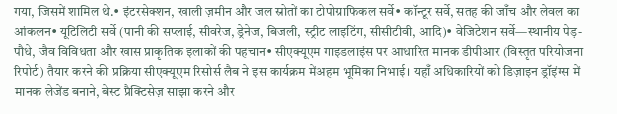गया, जिसमें शामिल थे.• इंटरसेक्शन, खाली ज़मीन और जल स्रोतों का टोपोग्राफिकल सर्वे• कॉन्टूर सर्वे, सतह की जाँच और लेवल का आंकलन• यूटिलिटी सर्वे (पानी की सप्लाई, सीवरेज, ड्रेनेज, बिजली, स्ट्रीट लाइटिंग, सीसीटीवी, आदि)• वेजिटेशन सर्वे—स्थानीय पेड़-पौधे, जैव विविधता और खास प्राकृतिक इलाकों की पहचान• सीएक्यूएम गाइडलाइंस पर आधारित मानक डीपीआर (विस्तृत परियोजना रिपोर्ट) तैयार करने की प्रक्रिया सीएक्यूएम रिसोर्स लैब ने इस कार्यक्रम मेंअहम भूमिका निभाई। यहाँ अधिकारियों को डिज़ाइन ड्रॉइंग्स में मानक लेजेंड बनाने, बेस्ट प्रैक्टिसेज़ साझा करने और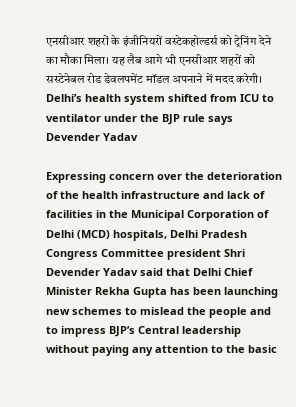एनसीआर शहरों के इंजीनियरों वस्टेकहोल्डर्स को ट्रेनिंग देने का मौका मिला। यह लैब आगे भी एनसीआर शहरों को सस्टेनेबल रोड डेवलपमेंट मॉडल अपनाने में मदद करेगी।
Delhi’s health system shifted from ICU to ventilator under the BJP rule says Devender Yadav

Expressing concern over the deterioration of the health infrastructure and lack of facilities in the Municipal Corporation of Delhi (MCD) hospitals, Delhi Pradesh Congress Committee president Shri Devender Yadav said that Delhi Chief Minister Rekha Gupta has been launching new schemes to mislead the people and to impress BJP’s Central leadership without paying any attention to the basic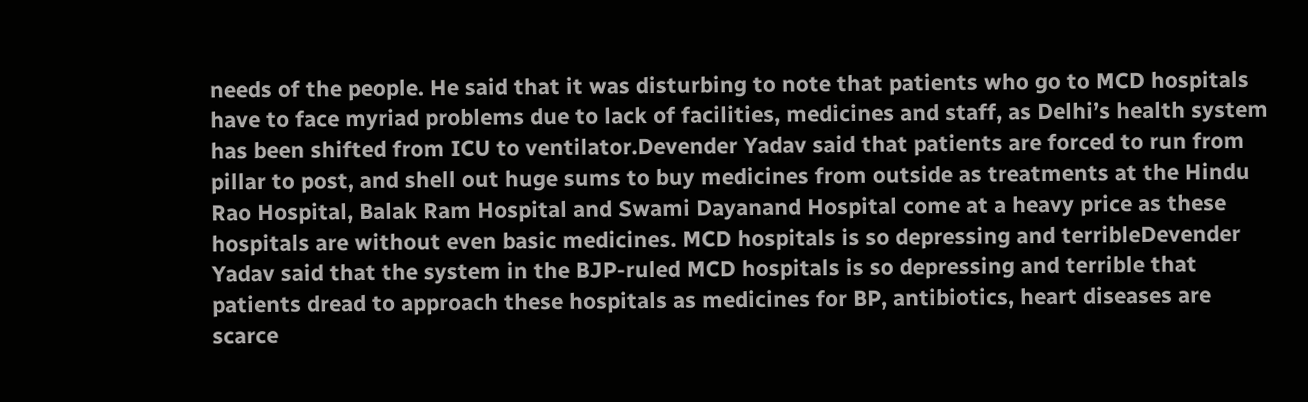needs of the people. He said that it was disturbing to note that patients who go to MCD hospitals have to face myriad problems due to lack of facilities, medicines and staff, as Delhi’s health system has been shifted from ICU to ventilator.Devender Yadav said that patients are forced to run from pillar to post, and shell out huge sums to buy medicines from outside as treatments at the Hindu Rao Hospital, Balak Ram Hospital and Swami Dayanand Hospital come at a heavy price as these hospitals are without even basic medicines. MCD hospitals is so depressing and terribleDevender Yadav said that the system in the BJP-ruled MCD hospitals is so depressing and terrible that patients dread to approach these hospitals as medicines for BP, antibiotics, heart diseases are scarce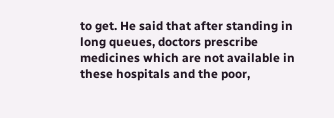to get. He said that after standing in long queues, doctors prescribe medicines which are not available in these hospitals and the poor,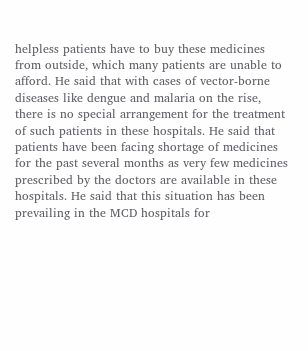helpless patients have to buy these medicines from outside, which many patients are unable to afford. He said that with cases of vector-borne diseases like dengue and malaria on the rise, there is no special arrangement for the treatment of such patients in these hospitals. He said that patients have been facing shortage of medicines for the past several months as very few medicines prescribed by the doctors are available in these hospitals. He said that this situation has been prevailing in the MCD hospitals for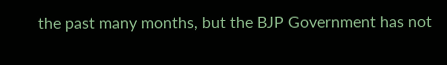the past many months, but the BJP Government has not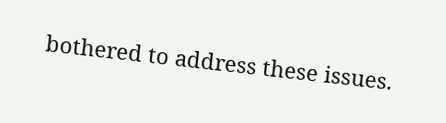bothered to address these issues.